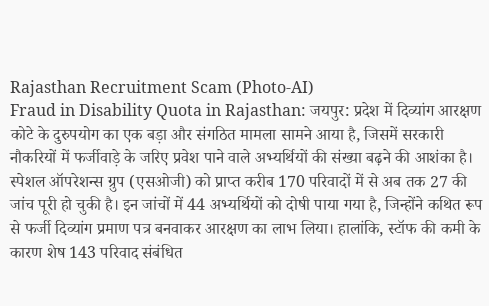Rajasthan Recruitment Scam (Photo-AI)
Fraud in Disability Quota in Rajasthan: जयपुर: प्रदेश में दिव्यांग आरक्षण कोटे के दुरुपयोग का एक बड़ा और संगठित मामला सामने आया है, जिसमें सरकारी नौकरियों में फर्जीवाड़े के जरिए प्रवेश पाने वाले अभ्यर्थियों की संख्या बढ़ने की आशंका है।
स्पेशल ऑपरेशन्स ग्रुप (एसओजी) को प्राप्त करीब 170 परिवादों में से अब तक 27 की जांच पूरी हो चुकी है। इन जांचों में 44 अभ्यर्थियों को दोषी पाया गया है, जिन्होंने कथित रूप से फर्जी दिव्यांग प्रमाण पत्र बनवाकर आरक्षण का लाभ लिया। हालांकि, स्टॉफ की कमी के कारण शेष 143 परिवाद संबंधित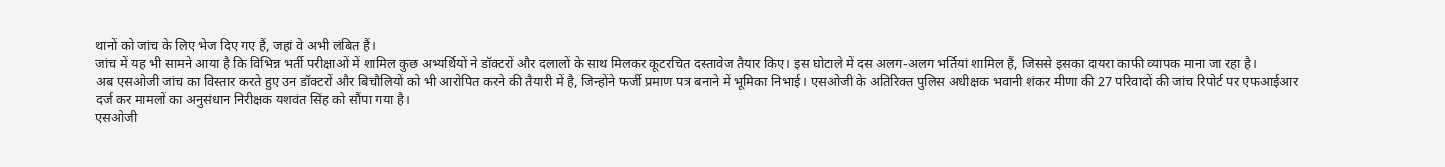थानों को जांच के लिए भेज दिए गए हैं, जहां वे अभी लंबित हैं।
जांच में यह भी सामने आया है कि विभिन्न भर्ती परीक्षाओं में शामिल कुछ अभ्यर्थियों ने डॉक्टरों और दलालों के साथ मिलकर कूटरचित दस्तावेज तैयार किए। इस घोटाले में दस अलग-अलग भर्तियां शामिल हैं, जिससे इसका दायरा काफी व्यापक माना जा रहा है।
अब एसओजी जांच का विस्तार करते हुए उन डॉक्टरों और बिचौलियों को भी आरोपित करने की तैयारी में है, जिन्होंने फर्जी प्रमाण पत्र बनाने में भूमिका निभाई। एसओजी के अतिरिक्त पुलिस अधीक्षक भवानी शंकर मीणा की 27 परिवादों की जांच रिपोर्ट पर एफआईआर दर्ज कर मामलों का अनुसंधान निरीक्षक यशवंत सिंह को सौंपा गया है।
एसओजी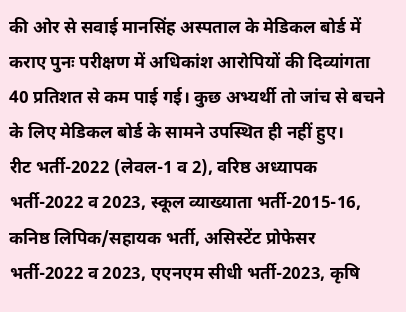की ओर से सवाई मानसिंह अस्पताल के मेडिकल बोर्ड में कराए पुनः परीक्षण में अधिकांश आरोपियों की दिव्यांगता 40 प्रतिशत से कम पाई गई। कुछ अभ्यर्थी तो जांच से बचने के लिए मेडिकल बोर्ड के सामने उपस्थित ही नहीं हुए।
रीट भर्ती-2022 (लेवल-1 व 2), वरिष्ठ अध्यापक भर्ती-2022 व 2023, स्कूल व्याख्याता भर्ती-2015-16, कनिष्ठ लिपिक/सहायक भर्ती, असिस्टेंट प्रोफेसर भर्ती-2022 व 2023, एएनएम सीधी भर्ती-2023, कृषि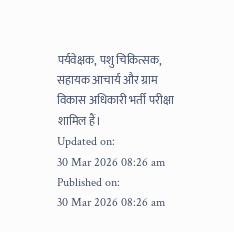पर्यवेक्षक, पशु चिकित्सक, सहायक आचार्य और ग्राम विकास अधिकारी भर्ती परीक्षा शामिल हैं।
Updated on:
30 Mar 2026 08:26 am
Published on:
30 Mar 2026 08:26 am